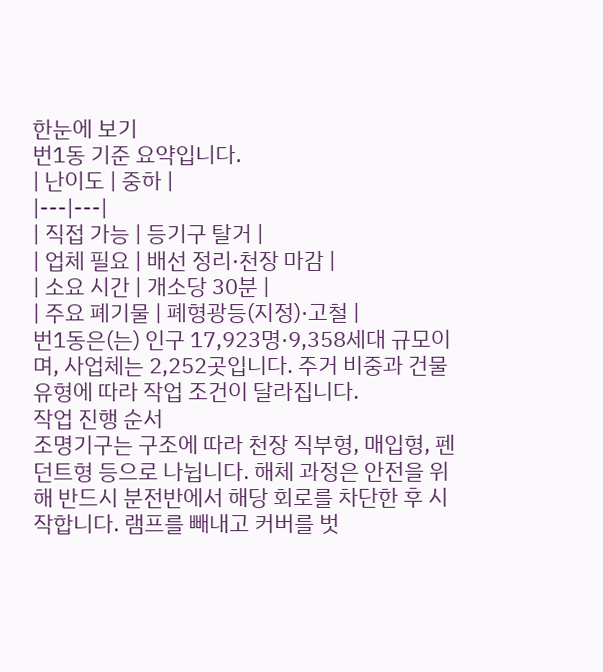한눈에 보기
번1동 기준 요약입니다.
| 난이도 | 중하 |
|---|---|
| 직접 가능 | 등기구 탈거 |
| 업체 필요 | 배선 정리·천장 마감 |
| 소요 시간 | 개소당 30분 |
| 주요 폐기물 | 폐형광등(지정)·고철 |
번1동은(는) 인구 17,923명·9,358세대 규모이며, 사업체는 2,252곳입니다. 주거 비중과 건물 유형에 따라 작업 조건이 달라집니다.
작업 진행 순서
조명기구는 구조에 따라 천장 직부형, 매입형, 펜던트형 등으로 나뉩니다. 해체 과정은 안전을 위해 반드시 분전반에서 해당 회로를 차단한 후 시작합니다. 램프를 빼내고 커버를 벗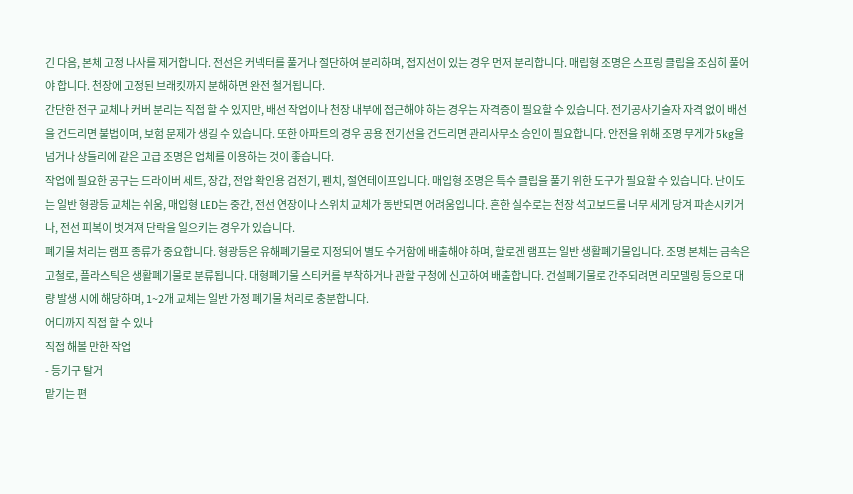긴 다음, 본체 고정 나사를 제거합니다. 전선은 커넥터를 풀거나 절단하여 분리하며, 접지선이 있는 경우 먼저 분리합니다. 매립형 조명은 스프링 클립을 조심히 풀어야 합니다. 천장에 고정된 브래킷까지 분해하면 완전 철거됩니다.
간단한 전구 교체나 커버 분리는 직접 할 수 있지만, 배선 작업이나 천장 내부에 접근해야 하는 경우는 자격증이 필요할 수 있습니다. 전기공사기술자 자격 없이 배선을 건드리면 불법이며, 보험 문제가 생길 수 있습니다. 또한 아파트의 경우 공용 전기선을 건드리면 관리사무소 승인이 필요합니다. 안전을 위해 조명 무게가 5kg을 넘거나 샹들리에 같은 고급 조명은 업체를 이용하는 것이 좋습니다.
작업에 필요한 공구는 드라이버 세트, 장갑, 전압 확인용 검전기, 펜치, 절연테이프입니다. 매입형 조명은 특수 클립을 풀기 위한 도구가 필요할 수 있습니다. 난이도는 일반 형광등 교체는 쉬움, 매입형 LED는 중간, 전선 연장이나 스위치 교체가 동반되면 어려움입니다. 흔한 실수로는 천장 석고보드를 너무 세게 당겨 파손시키거나, 전선 피복이 벗겨져 단락을 일으키는 경우가 있습니다.
폐기물 처리는 램프 종류가 중요합니다. 형광등은 유해폐기물로 지정되어 별도 수거함에 배출해야 하며, 할로겐 램프는 일반 생활폐기물입니다. 조명 본체는 금속은 고철로, 플라스틱은 생활폐기물로 분류됩니다. 대형폐기물 스티커를 부착하거나 관할 구청에 신고하여 배출합니다. 건설폐기물로 간주되려면 리모델링 등으로 대량 발생 시에 해당하며, 1~2개 교체는 일반 가정 폐기물 처리로 충분합니다.
어디까지 직접 할 수 있나
직접 해볼 만한 작업
- 등기구 탈거
맡기는 편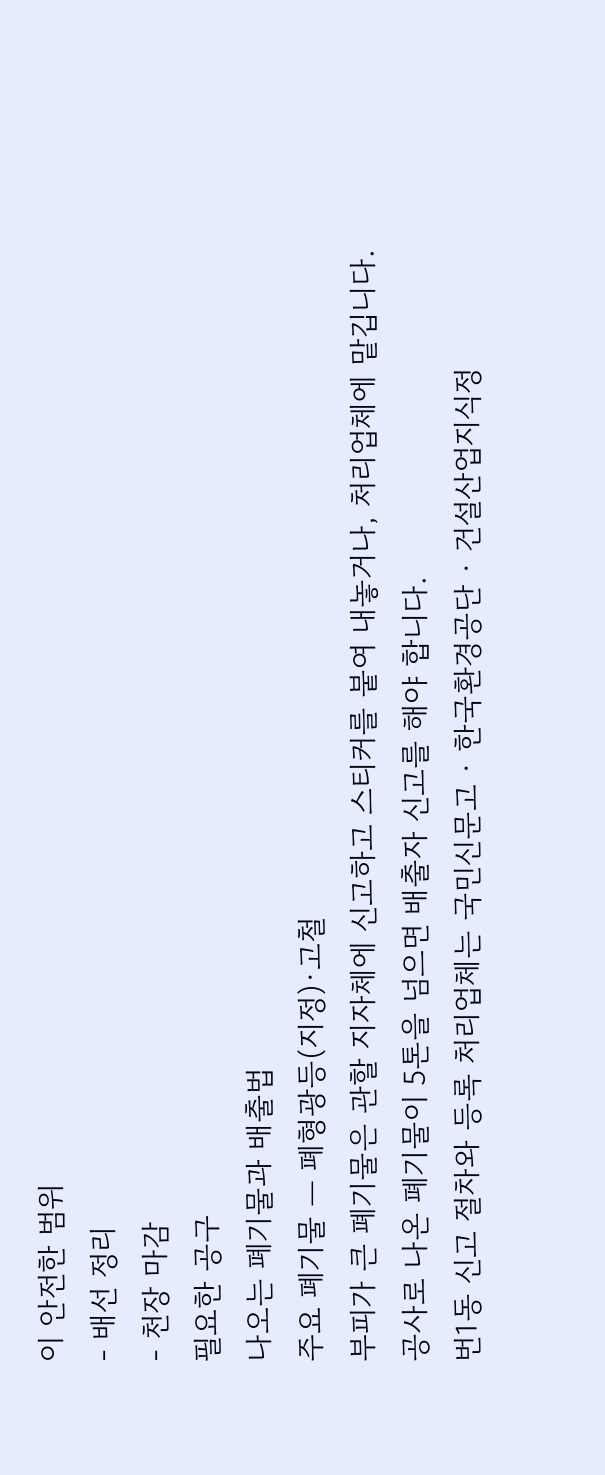이 안전한 범위
- 배선 정리
- 천장 마감
필요한 공구
나오는 폐기물과 배출법
주요 폐기물 — 폐형광등(지정)·고철
부피가 큰 폐기물은 관할 지자체에 신고하고 스티커를 붙여 내놓거나, 처리업체에 맡깁니다.
공사로 나온 폐기물이 5톤을 넘으면 배출자 신고를 해야 합니다.
번1동 신고 절차와 등록 처리업체는 국민신문고 · 한국환경공단 · 건설산업지식정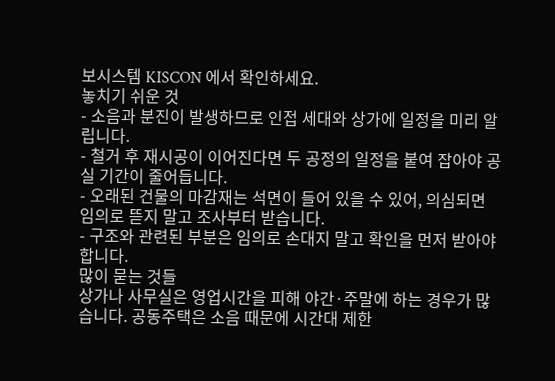보시스템 KISCON 에서 확인하세요.
놓치기 쉬운 것
- 소음과 분진이 발생하므로 인접 세대와 상가에 일정을 미리 알립니다.
- 철거 후 재시공이 이어진다면 두 공정의 일정을 붙여 잡아야 공실 기간이 줄어듭니다.
- 오래된 건물의 마감재는 석면이 들어 있을 수 있어, 의심되면 임의로 뜯지 말고 조사부터 받습니다.
- 구조와 관련된 부분은 임의로 손대지 말고 확인을 먼저 받아야 합니다.
많이 묻는 것들
상가나 사무실은 영업시간을 피해 야간·주말에 하는 경우가 많습니다. 공동주택은 소음 때문에 시간대 제한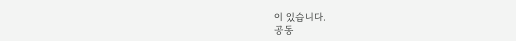이 있습니다.
공동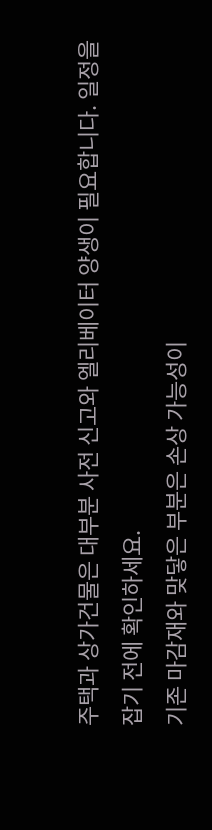주택과 상가건물은 대부분 사전 신고와 엘리베이터 양생이 필요합니다. 일정을 잡기 전에 확인하세요.
기존 마감재와 맞닿은 부분은 손상 가능성이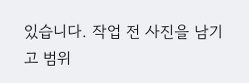있습니다. 작업 전 사진을 남기고 범위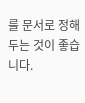를 문서로 정해 두는 것이 좋습니다.